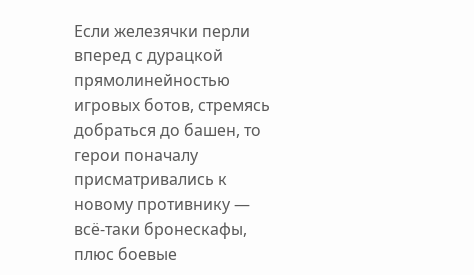Если железячки перли вперед с дурацкой прямолинейностью игровых ботов, стремясь добраться до башен, то герои поначалу присматривались к новому противнику — всё-таки бронескафы, плюс боевые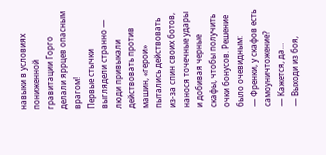навыки в условиях пониженной гравитации Горго делали яррцев опасным врагом!
Первые стычки выглядели странно — люди привыкали действовать против машин, «герои» пытались действовать из-за спин своих ботов, нанося точечные удары и добивая черные скафы, чтобы получить очки бонусов. Решение было очевидным:
— Френки, у скафов есть самоуничтожение?
— Кажется, да…
— Выходи из боя,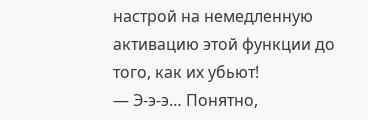настрой на немедленную активацию этой функции до того, как их убьют!
— Э-э-э… Понятно,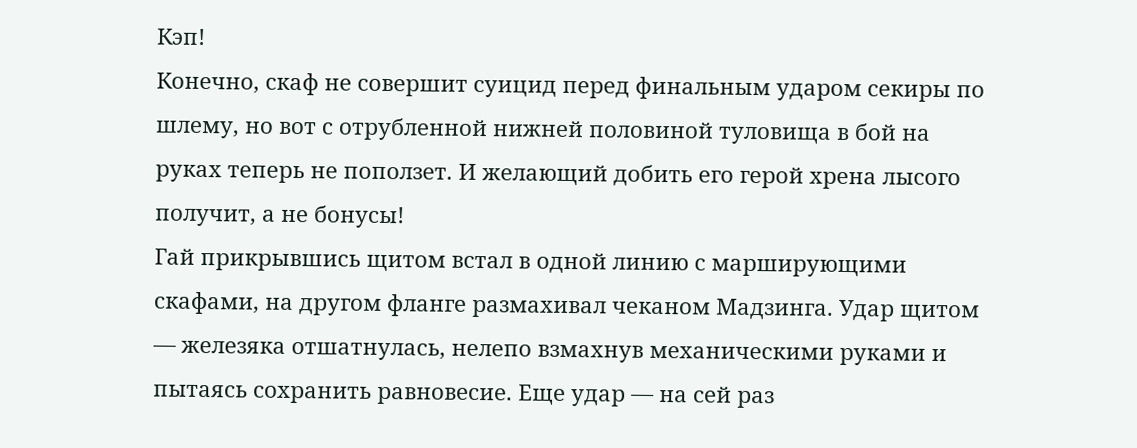Кэп!
Конечно, скаф не совершит суицид перед финальным ударом секиры по шлему, но вот с отрубленной нижней половиной туловища в бой на руках теперь не поползет. И желающий добить его герой хрена лысого получит, а не бонусы!
Гай прикрывшись щитом встал в одной линию с марширующими скафами, на другом фланге размахивал чеканом Мадзинга. Удар щитом — железяка отшатнулась, нелепо взмахнув механическими руками и пытаясь сохранить равновесие. Еще удар — на сей раз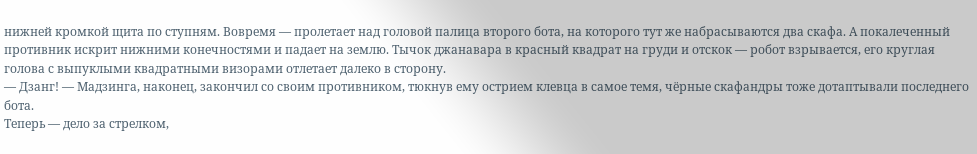нижней кромкой щита по ступням. Вовремя — пролетает над головой палица второго бота, на которого тут же набрасываются два скафа. А покалеченный противник искрит нижними конечностями и падает на землю. Тычок джанавара в красный квадрат на груди и отскок — робот взрывается, его круглая голова с выпуклыми квадратными визорами отлетает далеко в сторону.
— Дзанг! — Мадзинга, наконец, закончил со своим противником, тюкнув ему острием клевца в самое темя, чёрные скафандры тоже дотаптывали последнего бота.
Теперь — дело за стрелком,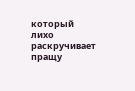который лихо раскручивает пращу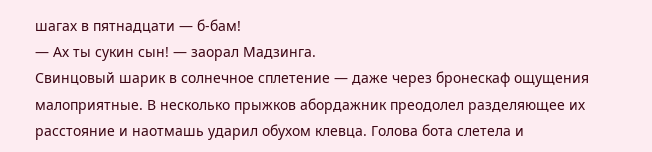шагах в пятнадцати — б-бам!
— Ах ты сукин сын! — заорал Мадзинга.
Свинцовый шарик в солнечное сплетение — даже через бронескаф ощущения малоприятные. В несколько прыжков абордажник преодолел разделяющее их расстояние и наотмашь ударил обухом клевца. Голова бота слетела и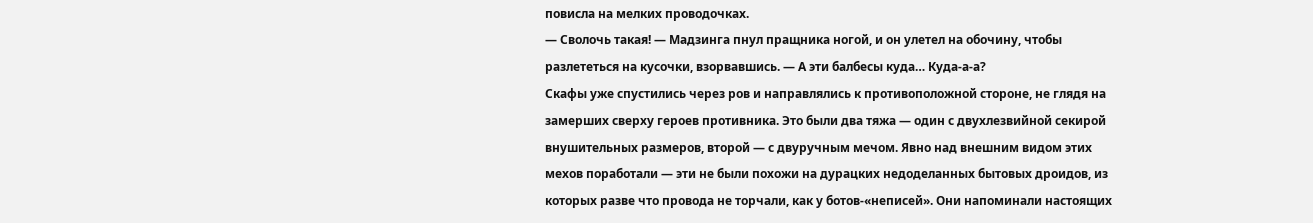повисла на мелких проводочках.
— Сволочь такая! — Мадзинга пнул пращника ногой, и он улетел на обочину, чтобы разлететься на кусочки, взорвавшись. — А эти балбесы куда… Куда-а-а?
Скафы уже спустились через ров и направлялись к противоположной стороне, не глядя на замерших сверху героев противника. Это были два тяжа — один с двухлезвийной секирой внушительных размеров, второй — с двуручным мечом. Явно над внешним видом этих мехов поработали — эти не были похожи на дурацких недоделанных бытовых дроидов, из которых разве что провода не торчали, как у ботов-«неписей». Они напоминали настоящих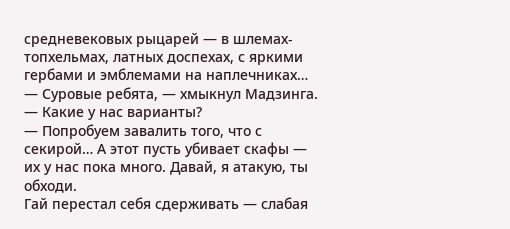средневековых рыцарей — в шлемах-топхельмах, латных доспехах, с яркими гербами и эмблемами на наплечниках…
— Суровые ребята, — хмыкнул Мадзинга. — Какие у нас варианты?
— Попробуем завалить того, что с секирой… А этот пусть убивает скафы — их у нас пока много. Давай, я атакую, ты обходи.
Гай перестал себя сдерживать — слабая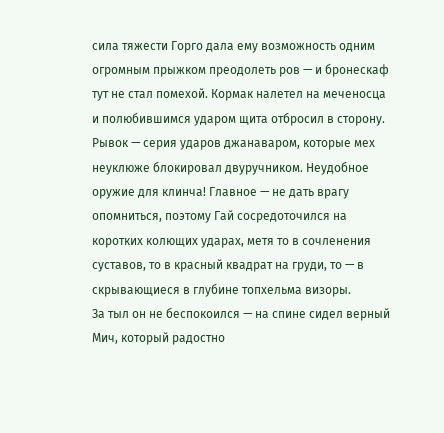сила тяжести Горго дала ему возможность одним огромным прыжком преодолеть ров — и бронескаф тут не стал помехой. Кормак налетел на меченосца и полюбившимся ударом щита отбросил в сторону. Рывок — серия ударов джанаваром, которые мех неуклюже блокировал двуручником. Неудобное оружие для клинча! Главное — не дать врагу опомниться, поэтому Гай сосредоточился на коротких колющих ударах, метя то в сочленения суставов, то в красный квадрат на груди, то — в скрывающиеся в глубине топхельма визоры.
За тыл он не беспокоился — на спине сидел верный Мич, который радостно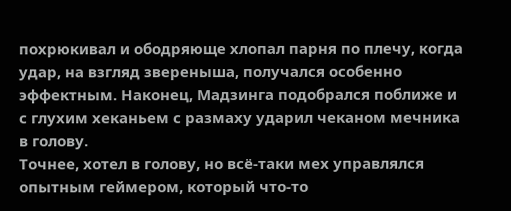похрюкивал и ободряюще хлопал парня по плечу, когда удар, на взгляд звереныша, получался особенно эффектным. Наконец, Мадзинга подобрался поближе и с глухим хеканьем с размаху ударил чеканом мечника в голову.
Точнее, хотел в голову, но всё-таки мех управлялся опытным геймером, который что-то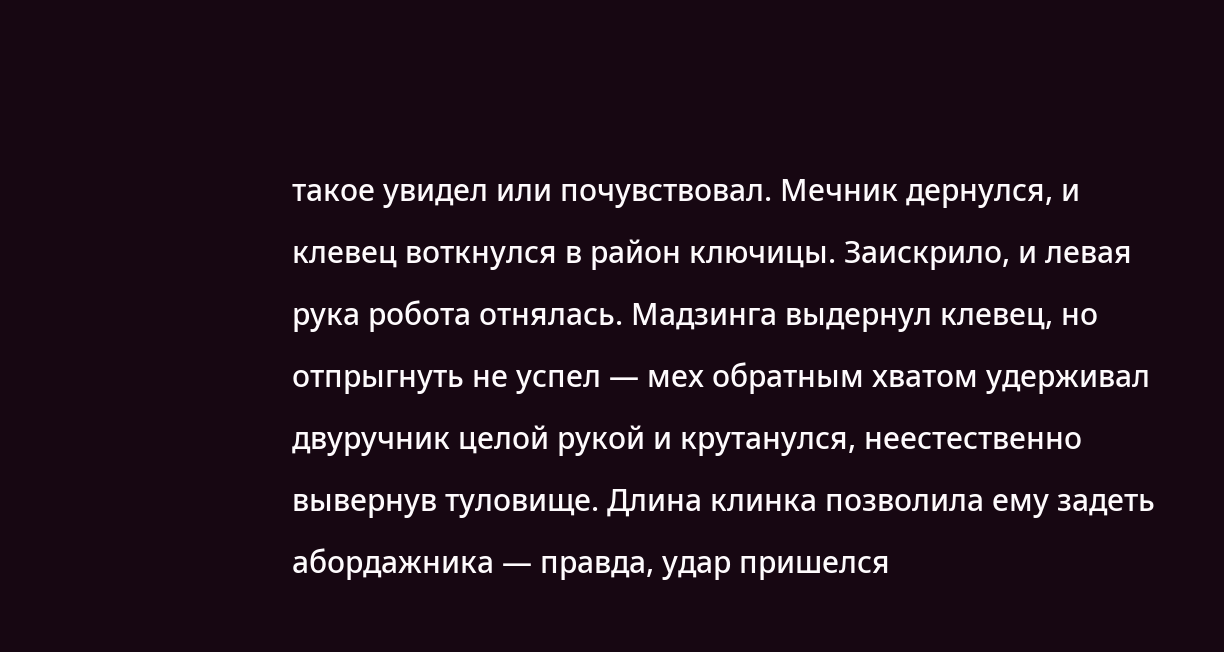такое увидел или почувствовал. Мечник дернулся, и клевец воткнулся в район ключицы. Заискрило, и левая рука робота отнялась. Мадзинга выдернул клевец, но отпрыгнуть не успел — мех обратным хватом удерживал двуручник целой рукой и крутанулся, неестественно вывернув туловище. Длина клинка позволила ему задеть абордажника — правда, удар пришелся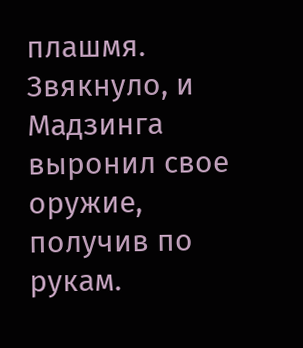плашмя. Звякнуло, и Мадзинга выронил свое оружие, получив по рукам.